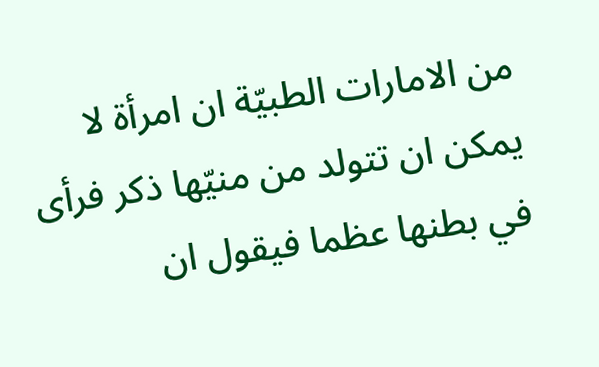من الامارات الطبيّة ان امرأة لا يمكن ان تتولد من منيّها ذكر فرأى في بطنها عظما فيقول ان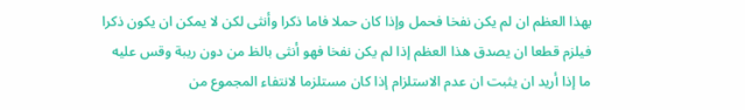بهذا العظم ان لم يكن نفخا فحمل وإذا كان حملا فاما ذكرا وأنثى لكن لا يمكن ان يكون ذكرا فيلزم قطعا ان يصدق هذا العظم إذا لم يكن نفخا فهو أنثى بالظ من دون ريبة وقس عليه ما إذا أريد ان يثبت ان عدم الاستلزام إذا كان مستلزما لانتفاء المجموع من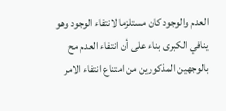العدم والوجود كان مستلزما لانتفاء الوجود وهو ينافي الكبرى بناء على أن انتفاء العدم مح بالوجهين المذكورين من امتناع انتفاء الامر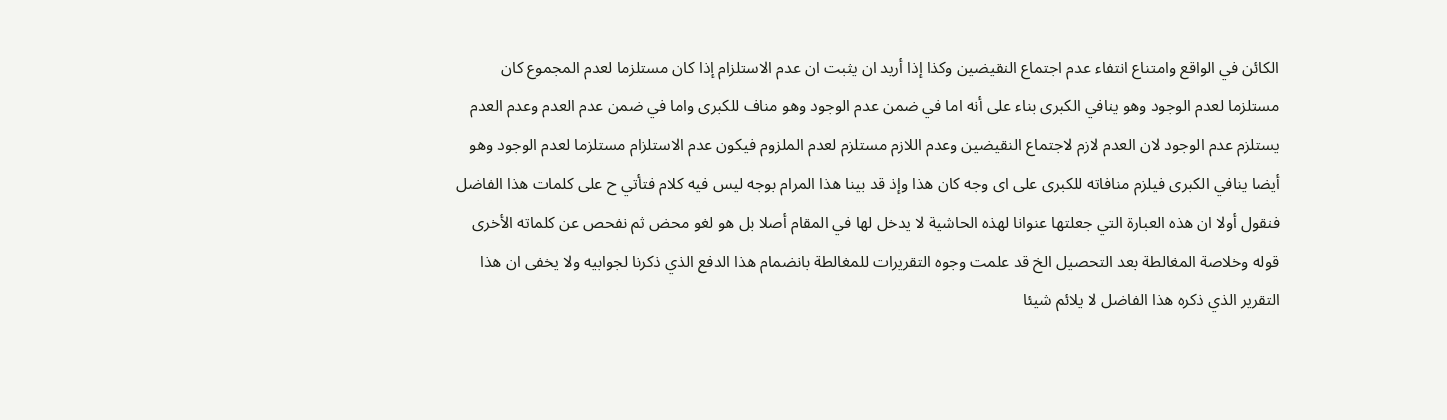الكائن في الواقع وامتناع انتفاء عدم اجتماع النقيضين وكذا إذا أريد ان يثبت ان عدم الاستلزام إذا كان مستلزما لعدم المجموع كان مستلزما لعدم الوجود وهو ينافي الكبرى بناء على أنه اما في ضمن عدم الوجود وهو مناف للكبرى واما في ضمن عدم العدم وعدم العدم يستلزم عدم الوجود لان العدم لازم لاجتماع النقيضين وعدم اللازم مستلزم لعدم الملزوم فيكون عدم الاستلزام مستلزما لعدم الوجود وهو أيضا ينافي الكبرى فيلزم منافاته للكبرى على اى وجه كان هذا وإذ قد بينا هذا المرام بوجه ليس فيه كلام فتأتي ح على كلمات هذا الفاضل فنقول أولا ان هذه العبارة التي جعلتها عنوانا لهذه الحاشية لا يدخل لها في المقام أصلا بل هو لغو محض ثم نفحص عن كلماته الأخرى قوله وخلاصة المغالطة بعد التحصيل الخ قد علمت وجوه التقريرات للمغالطة بانضمام هذا الدفع الذي ذكرنا لجوابيه ولا يخفى ان هذا التقرير الذي ذكره هذا الفاضل لا يلائم شيئا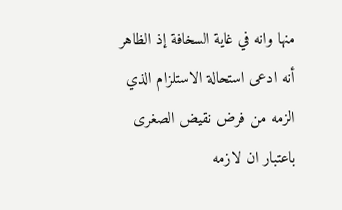منها وانه في غاية السخافة إذ الظاهر أنه ادعى استحالة الاستلزام الذي الزمه من فرض نقيض الصغرى باعتبار ان لازمه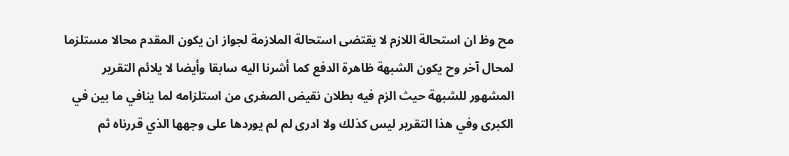مح وظ ان استحالة اللازم لا يقتضى استحالة الملازمة لجواز ان يكون المقدم محالا مستلزما لمحال آخر وح يكون الشبهة ظاهرة الدفع كما أشرنا اليه سابقا وأيضا لا يلائم التقرير المشهور للشبهة حيث الزم فيه بطلان نقيض الصغرى من استلزامه لما ينافي ما بين في الكبرى وفي هذا التقرير ليس كذلك ولا ادرى لم لم يوردها على وجهها الذي قررناه ثم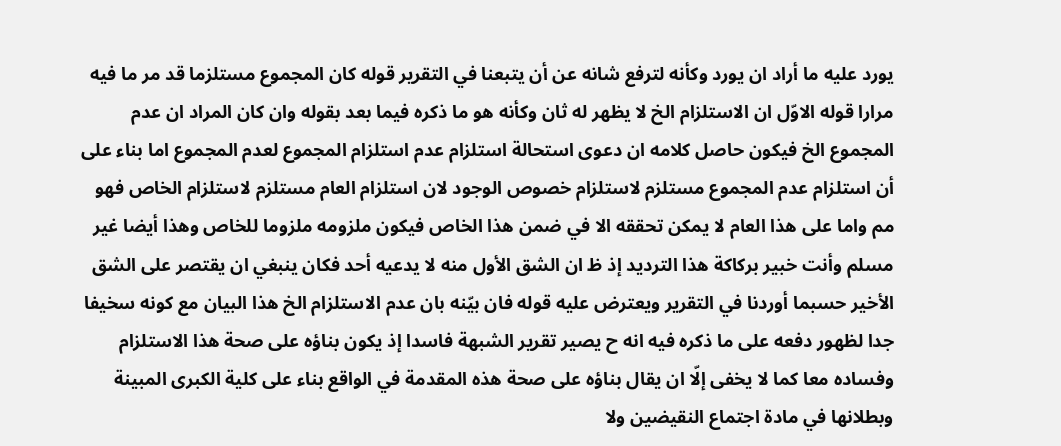يورد عليه ما أراد ان يورد وكأنه لترفع شانه عن أن يتبعنا في التقرير قوله كان المجموع مستلزما قد مر ما فيه مرارا قوله الاوّل ان الاستلزام الخ لا يظهر له ثان وكأنه هو ما ذكره فيما بعد بقوله وان كان المراد ان عدم المجموع الخ فيكون حاصل كلامه ان دعوى استحالة استلزام عدم استلزام المجموع لعدم المجموع اما بناء على أن استلزام عدم المجموع مستلزم لاستلزام خصوص الوجود لان استلزام العام مستلزم لاستلزام الخاص فهو مم واما على هذا العام لا يمكن تحققه الا في ضمن هذا الخاص فيكون ملزومه ملزوما للخاص وهذا أيضا غير مسلم وأنت خبير بركاكة هذا الترديد إذ ظ ان الشق الأول منه لا يدعيه أحد فكان ينبغي ان يقتصر على الشق الأخير حسبما أوردنا في التقرير ويعترض عليه قوله فان بيّنه بان عدم الاستلزام الخ هذا البيان مع كونه سخيفا جدا لظهور دفعه على ما ذكره فيه انه ح يصير تقرير الشبهة فاسدا إذ يكون بناؤه على صحة هذا الاستلزام وفساده معا كما لا يخفى إلّا ان يقال بناؤه على صحة هذه المقدمة في الواقع بناء على كلية الكبرى المبينة وبطلانها في مادة اجتماع النقيضين ولا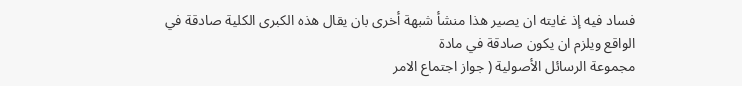فساد فيه إذ غايته ان يصير هذا منشأ شبهة أخرى بان يقال هذه الكبرى الكلية صادقة في الواقع ويلزم ان يكون صادقة في مادة
مجموعة الرسائل الأصولية ( جواز اجتماع الامر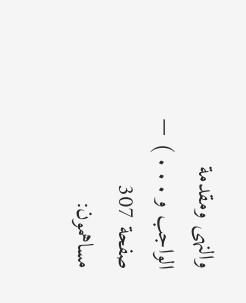والنهى ومقدمة الواجب و . . . ) — صفحة 307
مساهمون: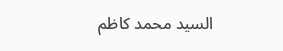السيد محمد كاظم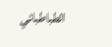الطباطبائي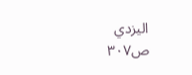اليزدي
ص٣٠٧